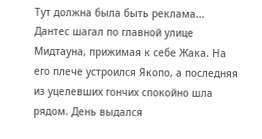Тут должна была быть реклама...
Дантес шагал по главной улице Мидтауна, прижимая к себе Жака. На его плече устроился Якопо, а последняя из уцелевших гончих спокойно шла рядом. День выдался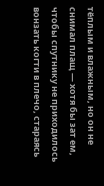тёплым и влажным, но он не снимал плащ — хотя бы зат ем, чтобы спутнику не приходилось вонзать когти в плечо, стараясь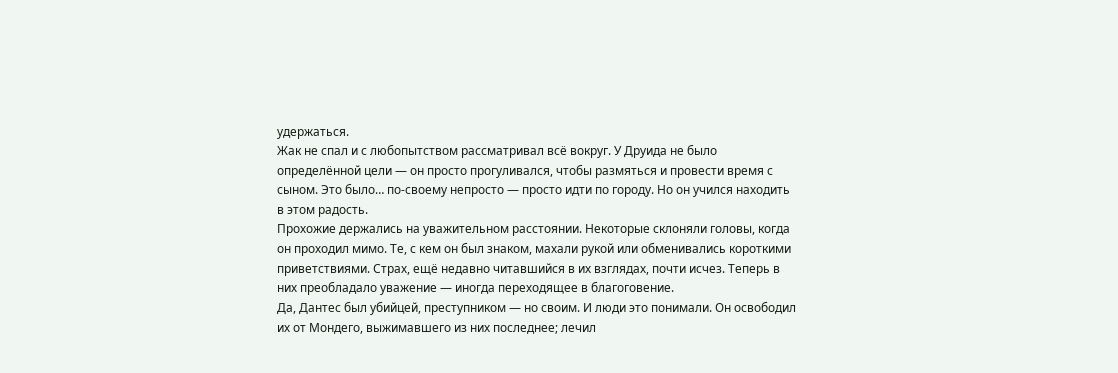удержаться.
Жак не спал и с любопытством рассматривал всё вокруг. У Друида не было определённой цели — он просто прогуливался, чтобы размяться и провести время с сыном. Это было… по-своему непросто — просто идти по городу. Но он учился находить в этом радость.
Прохожие держались на уважительном расстоянии. Некоторые склоняли головы, когда он проходил мимо. Те, с кем он был знаком, махали рукой или обменивались короткими приветствиями. Страх, ещё недавно читавшийся в их взглядах, почти исчез. Теперь в них преобладало уважение — иногда переходящее в благоговение.
Да, Дантес был убийцей, преступником — но своим. И люди это понимали. Он освободил их от Мондего, выжимавшего из них последнее; лечил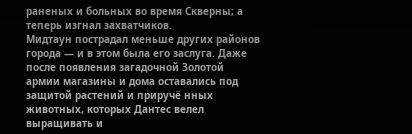раненых и больных во время Скверны; а теперь изгнал захватчиков.
Мидтаун пострадал меньше других районов города — и в этом была его заслуга. Даже после появления загадочной Золотой армии магазины и дома оставались под защитой растений и приручё нных животных, которых Дантес велел выращивать и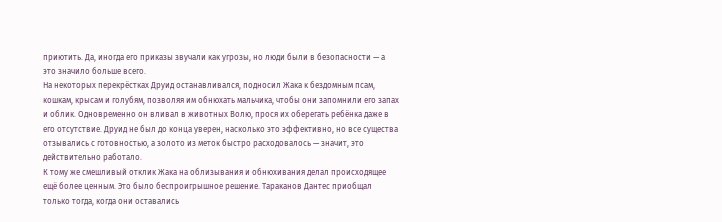приютить. Да, иногда его приказы звучали как угрозы, но люди были в безопасности — а это значило больше всего.
На некоторых перекрёстках Друид останавливался, подносил Жака к бездомным псам, кошкам, крысам и голубям, позволяя им обнюхать мальчика, чтобы они запомнили его запах и облик. Одновременно он вливал в животных Волю, прося их оберегать ребёнка даже в его отсутствие. Друид не был до конца уверен, насколько это эффективно, но все существа отзывались с готовностью, а золото из меток быстро расходовалось — значит, это действительно работало.
К тому же смешливый отклик Жака на облизывания и обнюхивания делал происходящее ещё более ценным. Это было беспроигрышное решение. Тараканов Дантес приобщал только тогда, когда они оставались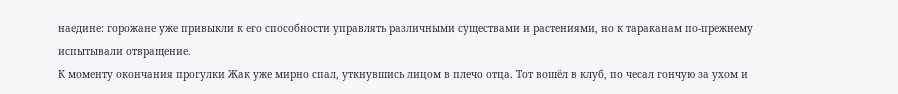наедине: горожане уже привыкли к его способности управлять различными существами и растениями, но к тараканам по-прежнему испытывали отвращение.
К моменту окончания прогулки Жак уже мирно спал, уткнувшись лицом в плечо отца. Тот вошёл в клуб, по чесал гончую за ухом и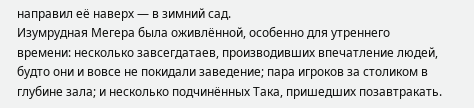направил её наверх — в зимний сад.
Изумрудная Мегера была оживлённой, особенно для утреннего времени: несколько завсегдатаев, производивших впечатление людей, будто они и вовсе не покидали заведение; пара игроков за столиком в глубине зала; и несколько подчинённых Така, пришедших позавтракать.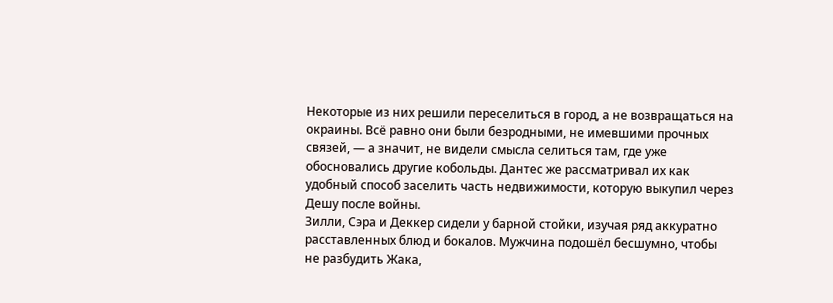Некоторые из них решили переселиться в город, а не возвращаться на окраины. Всё равно они были безродными, не имевшими прочных связей, — а значит, не видели смысла селиться там, где уже обосновались другие кобольды. Дантес же рассматривал их как удобный способ заселить часть недвижимости, которую выкупил через Дешу после войны.
Зилли, Сэра и Деккер сидели у барной стойки, изучая ряд аккуратно расставленных блюд и бокалов. Мужчина подошёл бесшумно, чтобы не разбудить Жака,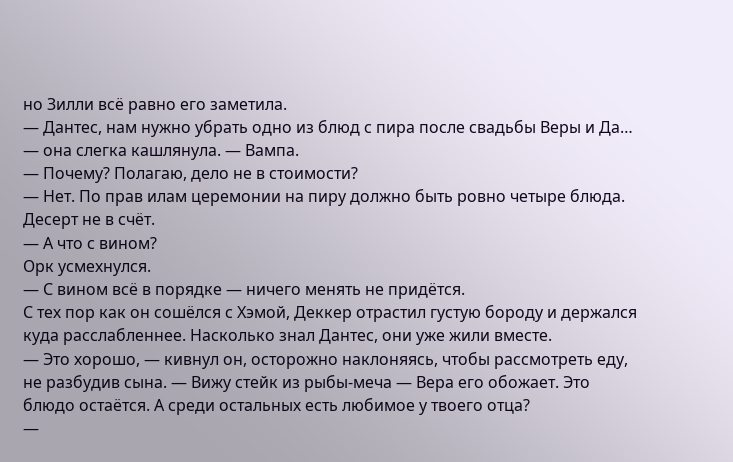но Зилли всё равно его заметила.
— Дантес, нам нужно убрать одно из блюд с пира после свадьбы Веры и Да… — она слегка кашлянула. — Вампа.
— Почему? Полагаю, дело не в стоимости?
— Нет. По прав илам церемонии на пиру должно быть ровно четыре блюда. Десерт не в счёт.
— А что с вином?
Орк усмехнулся.
— С вином всё в порядке — ничего менять не придётся.
С тех пор как он сошёлся с Хэмой, Деккер отрастил густую бороду и держался куда расслабленнее. Насколько знал Дантес, они уже жили вместе.
— Это хорошо, — кивнул он, осторожно наклоняясь, чтобы рассмотреть еду, не разбудив сына. — Вижу стейк из рыбы-меча — Вера его обожает. Это блюдо остаётся. А среди остальных есть любимое у твоего отца?
—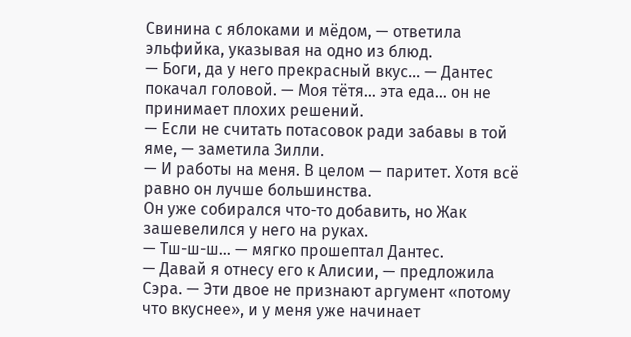Свинина с яблоками и мёдом, — ответила эльфийка, указывая на одно из блюд.
— Боги, да у него прекрасный вкус… — Дантес покачал головой. — Моя тётя… эта еда… он не принимает плохих решений.
— Если не считать потасовок ради забавы в той яме, — заметила Зилли.
— И работы на меня. В целом — паритет. Хотя всё равно он лучше большинства.
Он уже собирался что-то добавить, но Жак зашевелился у него на руках.
— Тш-ш-ш… — мягко прошептал Дантес.
— Давай я отнесу его к Алисии, — предложила Сэра. — Эти двое не признают аргумент «потому что вкуснее», и у меня уже начинает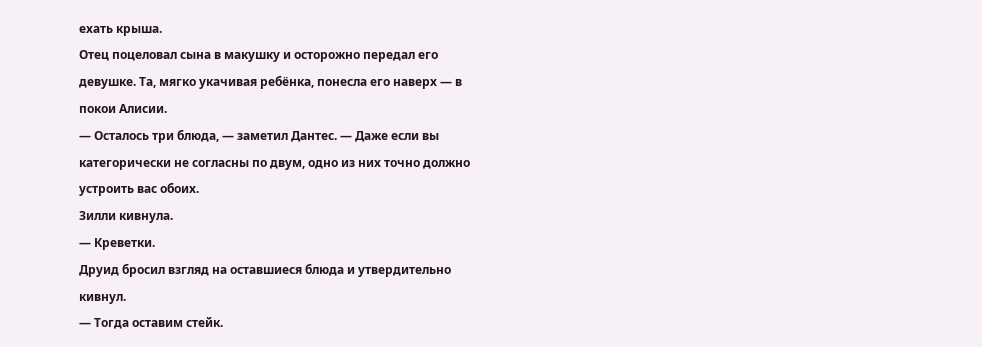ехать крыша.
Отец поцеловал сына в макушку и осторожно передал его девушке. Та, мягко укачивая ребёнка, понесла его наверх — в покои Алисии.
— Осталось три блюда, — заметил Дантес. — Даже если вы категорически не согласны по двум, одно из них точно должно устроить вас обоих.
Зилли кивнула.
— Креветки.
Друид бросил взгляд на оставшиеся блюда и утвердительно кивнул.
— Тогда оставим стейк.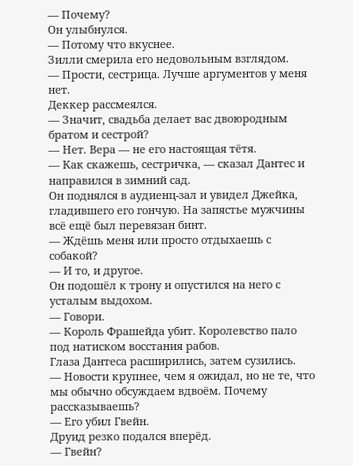— Почему?
Он улыбнулся.
— Потому что вкуснее.
Зилли смерила его недовольным взглядом.
— Прости, сестрица. Лучше аргументов у меня нет.
Деккер рассмеялся.
— Значит, свадьба делает вас двоюродным братом и сестрой?
— Нет. Вера — не его настоящая тётя.
— Как скажешь, сестричка, — сказал Дантес и направился в зимний сад.
Он поднялся в аудиенц-зал и увидел Джейка, гладившего его гончую. На запястье мужчины всё ещё был перевязан бинт.
— Ждёшь меня или просто отдыхаешь с собакой?
— И то, и другое.
Он подошёл к трону и опустился на него с усталым выдохом.
— Говори.
— Король Фрашейда убит. Королевство пало под натиском восстания рабов.
Глаза Дантеса расширились, затем сузились.
— Новости крупнее, чем я ожидал, но не те, что мы обычно обсуждаем вдвоём. Почему рассказываешь?
— Его убил Гвейн.
Друид резко подался вперёд.
— Гвейн?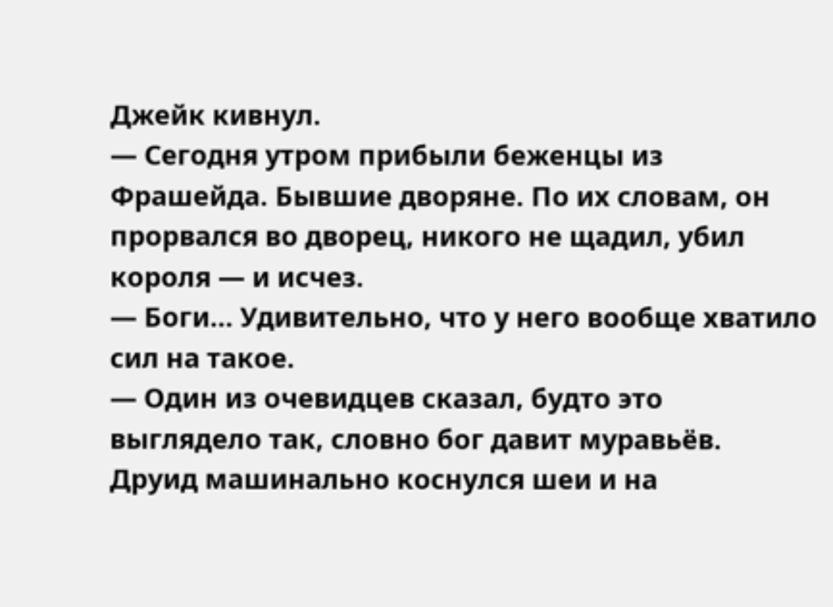Джейк кивнул.
— Сегодня утром прибыли беженцы из Фрашейда. Бывшие дворяне. По их словам, он прорвался во дворец, никого не щадил, убил короля — и исчез.
— Боги… Удивительно, что у него вообще хватило сил на такое.
— Один из очевидцев сказал, будто это выглядело так, словно бог давит муравьёв.
Друид машинально коснулся шеи и на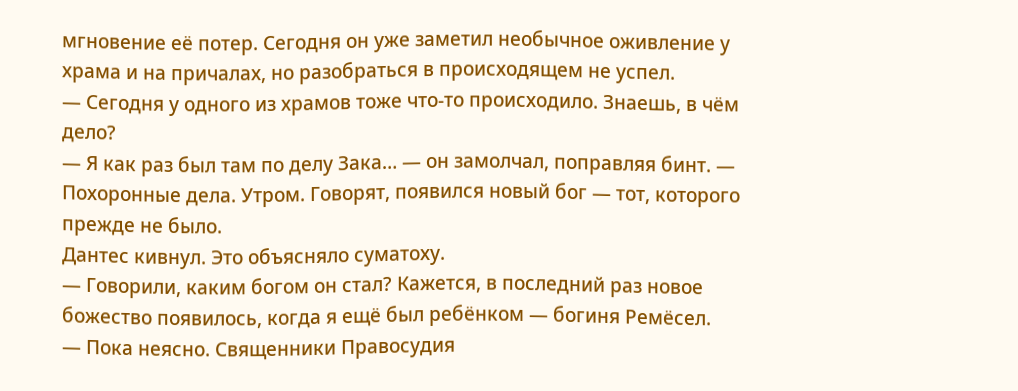мгновение её потер. Сегодня он уже заметил необычное оживление у храма и на причалах, но разобраться в происходящем не успел.
— Сегодня у одного из храмов тоже что-то происходило. Знаешь, в чём дело?
— Я как раз был там по делу Зака… — он замолчал, поправляя бинт. — Похоронные дела. Утром. Говорят, появился новый бог — тот, которого прежде не было.
Дантес кивнул. Это объясняло суматоху.
— Говорили, каким богом он стал? Кажется, в последний раз новое божество появилось, когда я ещё был ребёнком — богиня Ремёсел.
— Пока неясно. Священники Правосудия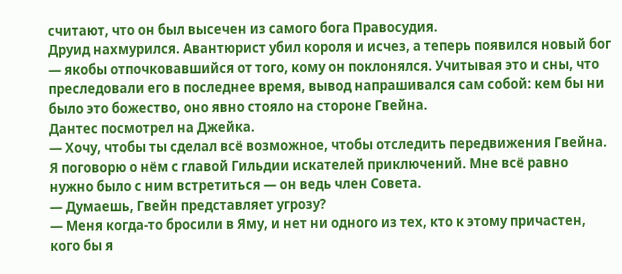считают, что он был высечен из самого бога Правосудия.
Друид нахмурился. Авантюрист убил короля и исчез, а теперь появился новый бог — якобы отпочковавшийся от того, кому он поклонялся. Учитывая это и сны, что преследовали его в последнее время, вывод напрашивался сам собой: кем бы ни было это божество, оно явно стояло на стороне Гвейна.
Дантес посмотрел на Джейка.
— Хочу, чтобы ты сделал всё возможное, чтобы отследить передвижения Гвейна. Я поговорю о нём с главой Гильдии искателей приключений. Мне всё равно нужно было с ним встретиться — он ведь член Совета.
— Думаешь, Гвейн представляет угрозу?
— Меня когда-то бросили в Яму, и нет ни одного из тех, кто к этому причастен, кого бы я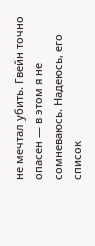не мечтал убить. Гвейн точно опасен — в этом я не сомневаюсь. Надеюсь, его список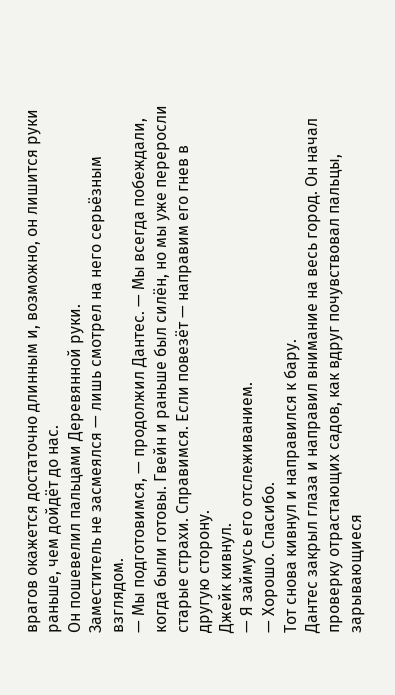врагов окажется достаточно длинным и, возможно, он лишится руки раньше, чем дойдёт до нас.
Он пошевелил пальцами Деревянной руки.
Заместитель не засмеялся — лишь смотрел на него серьёзным взглядом.
— Мы подготовимся, — продолжил Дантес. — Мы всегда побеждали, когда были готовы. Гвейн и раньше был силён, но мы уже переросли старые страхи. Справимся. Если повезёт — направим его гнев в другую сторону.
Джейк кивнул.
— Я займусь его отслеживанием.
— Хорошо. Спасибо.
Тот снова кивнул и направился к бару.
Дантес закрыл глаза и направил внимание на весь город. Он начал проверку отрастающих садов, как вдруг почувствовал пальцы, зарывающиеся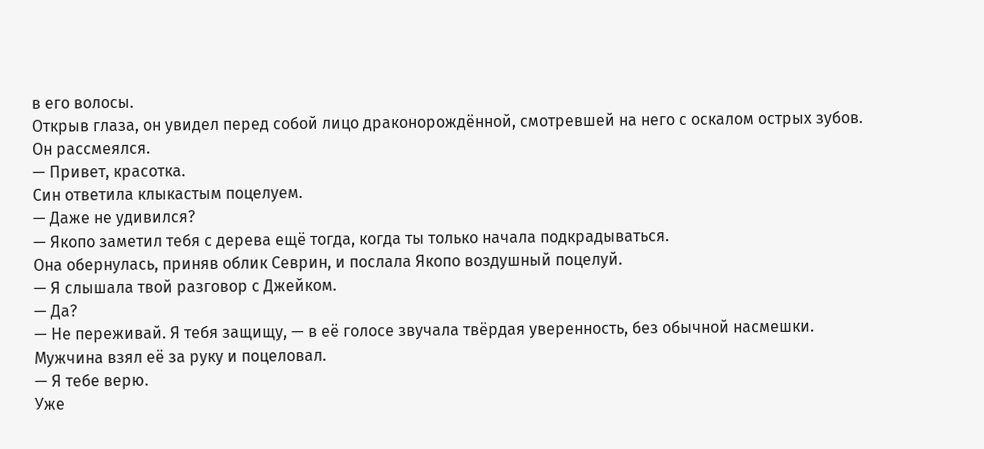в его волосы.
Открыв глаза, он увидел перед собой лицо драконорождённой, смотревшей на него с оскалом острых зубов.
Он рассмеялся.
— Привет, красотка.
Син ответила клыкастым поцелуем.
— Даже не удивился?
— Якопо заметил тебя с дерева ещё тогда, когда ты только начала подкрадываться.
Она обернулась, приняв облик Севрин, и послала Якопо воздушный поцелуй.
— Я слышала твой разговор с Джейком.
— Да?
— Не переживай. Я тебя защищу, — в её голосе звучала твёрдая уверенность, без обычной насмешки.
Мужчина взял её за руку и поцеловал.
— Я тебе верю.
Уже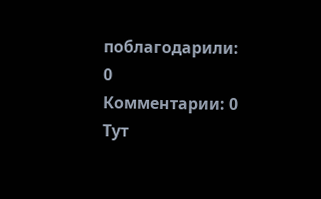поблагодарили: 0
Комментарии: 0
Тут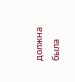должна была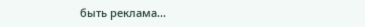быть реклама...